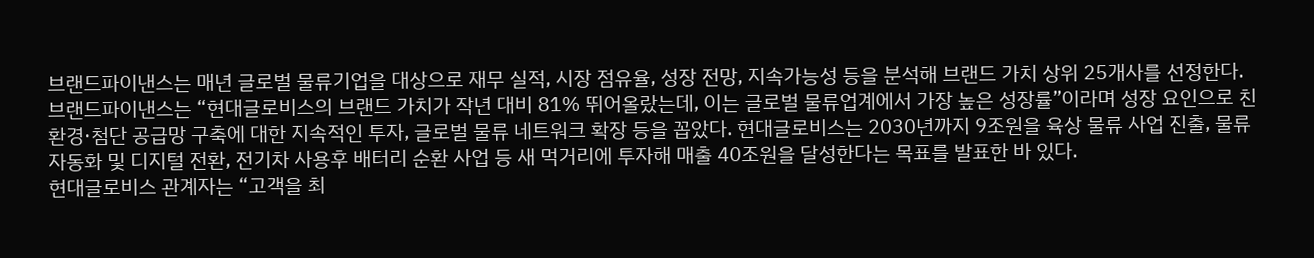브랜드파이낸스는 매년 글로벌 물류기업을 대상으로 재무 실적, 시장 점유율, 성장 전망, 지속가능성 등을 분석해 브랜드 가치 상위 25개사를 선정한다.
브랜드파이낸스는 “현대글로비스의 브랜드 가치가 작년 대비 81% 뛰어올랐는데, 이는 글로벌 물류업계에서 가장 높은 성장률”이라며 성장 요인으로 친환경·첨단 공급망 구축에 대한 지속적인 투자, 글로벌 물류 네트워크 확장 등을 꼽았다. 현대글로비스는 2030년까지 9조원을 육상 물류 사업 진출, 물류 자동화 및 디지털 전환, 전기차 사용후 배터리 순환 사업 등 새 먹거리에 투자해 매출 40조원을 달성한다는 목표를 발표한 바 있다.
현대글로비스 관계자는 “고객을 최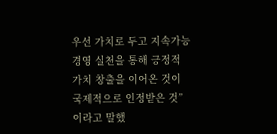우선 가치로 두고 지속가능 경영 실천을 통해 긍정적 가치 창출을 이어온 것이 국제적으로 인정받은 것”이라고 말했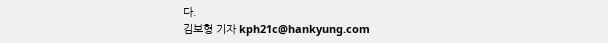다.
김보형 기자 kph21c@hankyung.com